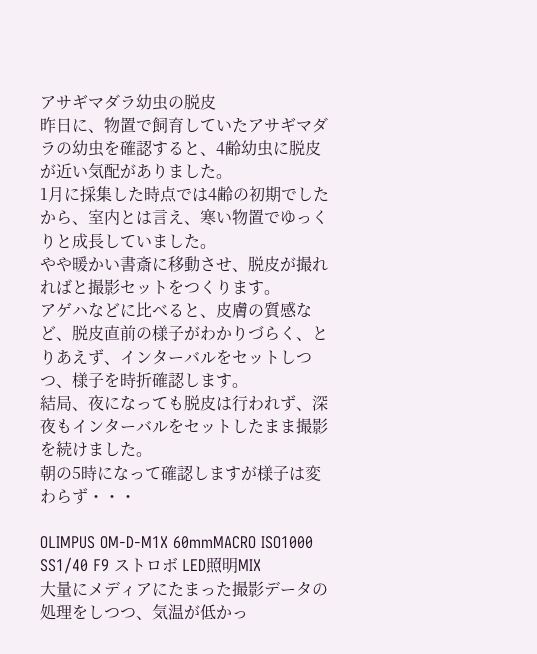アサギマダラ幼虫の脱皮
昨日に、物置で飼育していたアサギマダラの幼虫を確認すると、4齢幼虫に脱皮が近い気配がありました。
1月に採集した時点では4齢の初期でしたから、室内とは言え、寒い物置でゆっくりと成長していました。
やや暖かい書斎に移動させ、脱皮が撮れればと撮影セットをつくります。
アゲハなどに比べると、皮膚の質感など、脱皮直前の様子がわかりづらく、とりあえず、インターバルをセットしつつ、様子を時折確認します。
結局、夜になっても脱皮は行われず、深夜もインターバルをセットしたまま撮影を続けました。
朝の5時になって確認しますが様子は変わらず・・・

OLIMPUS OM-D-M1X 60mmMACRO ISO1000 SS1/40 F9 ストロボ LED照明MIX
大量にメディアにたまった撮影データの処理をしつつ、気温が低かっ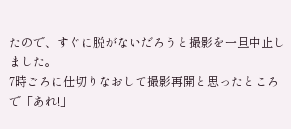たので、すぐに脱がないだろうと撮影を一旦中止しました。
7時ごろに仕切りなおして撮影再開と思ったところで「あれ!」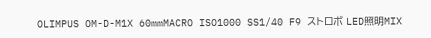OLIMPUS OM-D-M1X 60mmMACRO ISO1000 SS1/40 F9 ストロボ LED照明MIX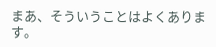まあ、そういうことはよくあります。